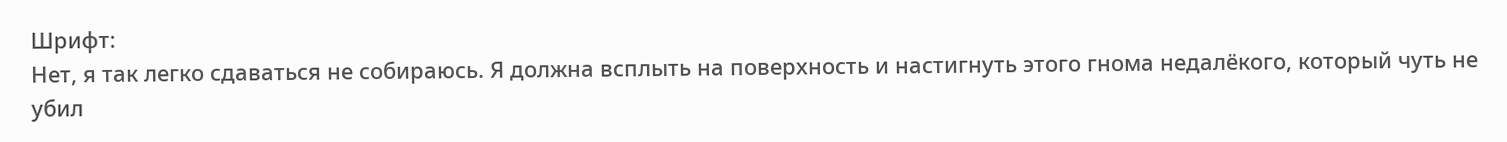Шрифт:
Нет, я так легко сдаваться не собираюсь. Я должна всплыть на поверхность и настигнуть этого гнома недалёкого, который чуть не убил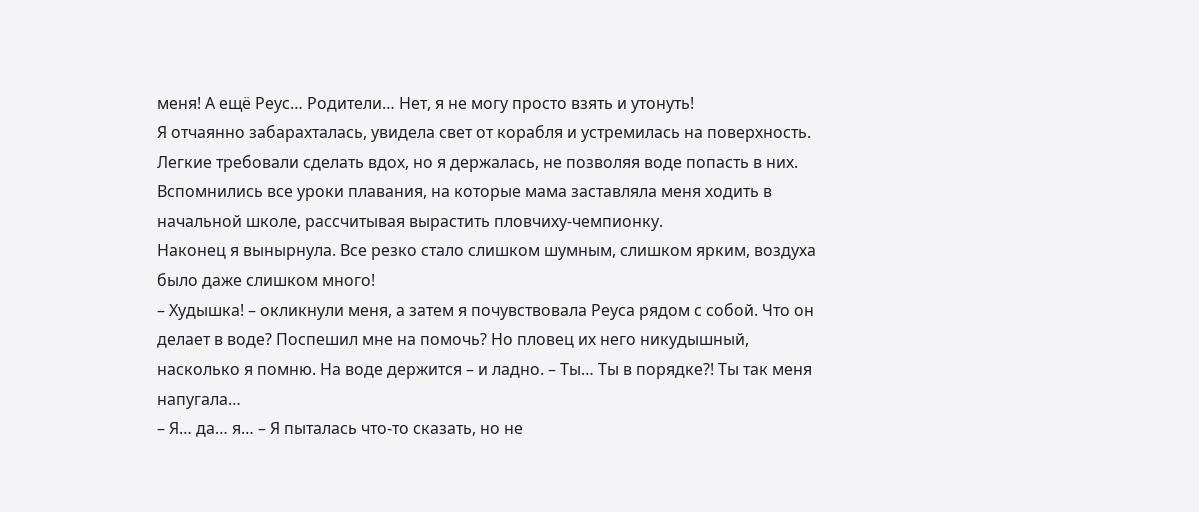меня! А ещё Реус… Родители… Нет, я не могу просто взять и утонуть!
Я отчаянно забарахталась, увидела свет от корабля и устремилась на поверхность. Легкие требовали сделать вдох, но я держалась, не позволяя воде попасть в них. Вспомнились все уроки плавания, на которые мама заставляла меня ходить в начальной школе, рассчитывая вырастить пловчиху-чемпионку.
Наконец я вынырнула. Все резко стало слишком шумным, слишком ярким, воздуха было даже слишком много!
– Худышка! – окликнули меня, а затем я почувствовала Реуса рядом с собой. Что он делает в воде? Поспешил мне на помочь? Но пловец их него никудышный, насколько я помню. На воде держится – и ладно. – Ты… Ты в порядке?! Ты так меня напугала…
– Я… да… я… – Я пыталась что-то сказать, но не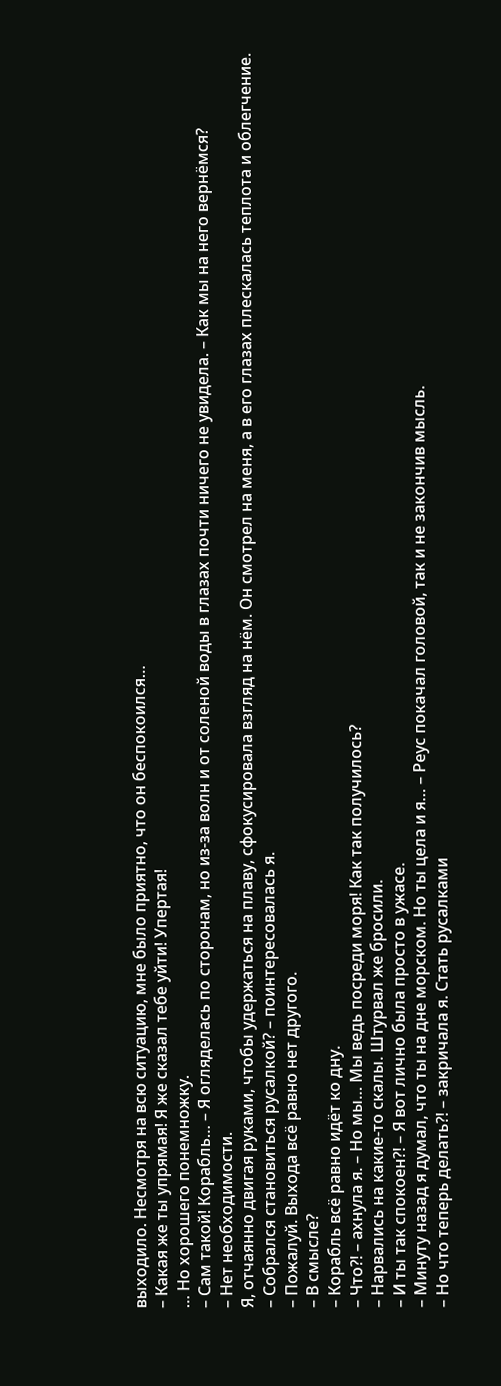выходило. Несмотря на всю ситуацию, мне было приятно, что он беспокоился…
– Какая же ты упрямая! Я же сказал тебе уйти! Упертая!
… Но хорошего понемножку.
– Сам такой! Корабль… – Я огляделась по сторонам, но из-за волн и от соленой воды в глазах почти ничего не увидела. – Как мы на него вернёмся?
– Нет необходимости.
Я, отчаянно двигая руками, чтобы удержаться на плаву, сфокусировала взгляд на нём. Он смотрел на меня, а в его глазах плескалась теплота и облегчение.
– Собрался становиться русалкой? – поинтересовалась я.
– Пожалуй. Выхода всё равно нет другого.
– В смысле?
– Корабль всё равно идёт ко дну.
– Что?! – ахнула я. – Но мы… Мы ведь посреди моря! Как так получилось?
– Нарвались на какие-то скалы. Штурвал же бросили.
– И ты так спокоен?! – Я вот лично была просто в ужасе.
– Минуту назад я думал, что ты на дне морском. Но ты цела и я… – Реус покачал головой, так и не закончив мысль.
– Но что теперь делать?! – закричала я. Стать русалками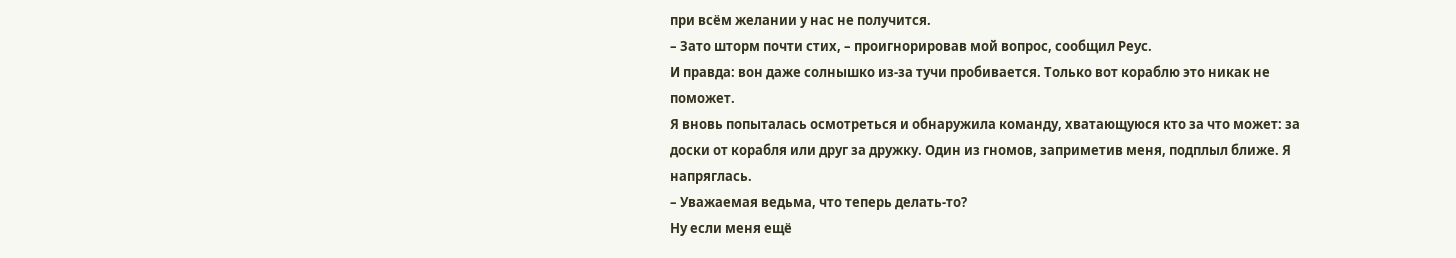при всём желании у нас не получится.
– Зато шторм почти стих, – проигнорировав мой вопрос, сообщил Реус.
И правда: вон даже солнышко из-за тучи пробивается. Только вот кораблю это никак не поможет.
Я вновь попыталась осмотреться и обнаружила команду, хватающуюся кто за что может: за доски от корабля или друг за дружку. Один из гномов, заприметив меня, подплыл ближе. Я напряглась.
– Уважаемая ведьма, что теперь делать-то?
Ну если меня ещё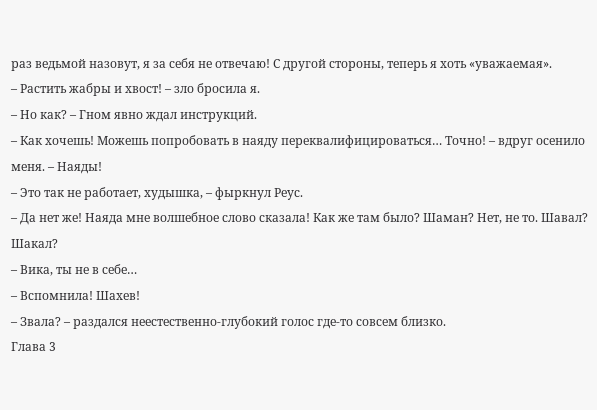раз ведьмой назовут, я за себя не отвечаю! С другой стороны, теперь я хоть «уважаемая».
– Растить жабры и хвост! – зло бросила я.
– Но как? – Гном явно ждал инструкций.
– Как хочешь! Можешь попробовать в наяду переквалифицироваться… Точно! – вдруг осенило меня. – Наяды!
– Это так не работает, худышка, – фыркнул Реус.
– Да нет же! Наяда мне волшебное слово сказала! Как же там было? Шаман? Нет, не то. Шавал? Шакал?
– Вика, ты не в себе…
– Вспомнила! Шахев!
– Звала? – раздался неестественно-глубокий голос где-то совсем близко.
Глава 3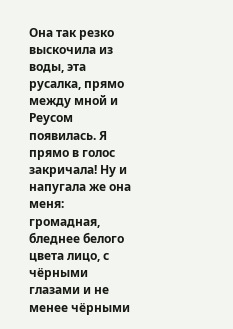Она так резко выскочила из воды, эта русалка, прямо между мной и Реусом появилась. Я прямо в голос закричала! Ну и напугала же она меня: громадная, бледнее белого цвета лицо, с чёрными глазами и не менее чёрными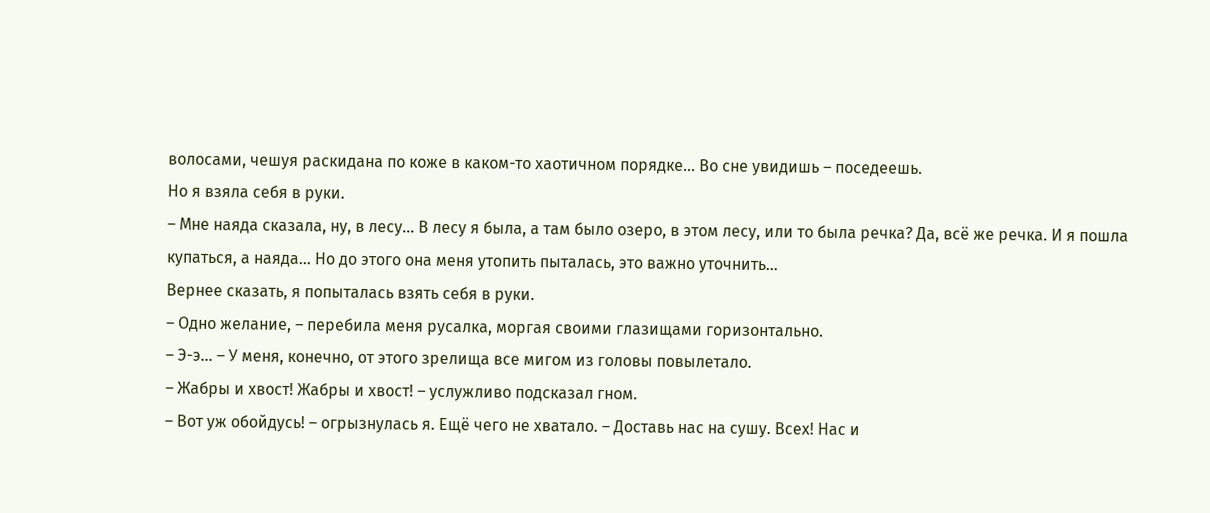волосами, чешуя раскидана по коже в каком-то хаотичном порядке… Во сне увидишь – поседеешь.
Но я взяла себя в руки.
– Мне наяда сказала, ну, в лесу… В лесу я была, а там было озеро, в этом лесу, или то была речка? Да, всё же речка. И я пошла купаться, а наяда… Но до этого она меня утопить пыталась, это важно уточнить…
Вернее сказать, я попыталась взять себя в руки.
– Одно желание, – перебила меня русалка, моргая своими глазищами горизонтально.
– Э-э… – У меня, конечно, от этого зрелища все мигом из головы повылетало.
– Жабры и хвост! Жабры и хвост! – услужливо подсказал гном.
– Вот уж обойдусь! – огрызнулась я. Ещё чего не хватало. – Доставь нас на сушу. Всех! Нас и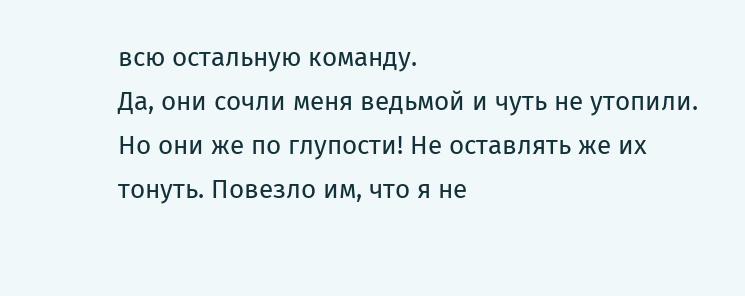всю остальную команду.
Да, они сочли меня ведьмой и чуть не утопили. Но они же по глупости! Не оставлять же их тонуть. Повезло им, что я не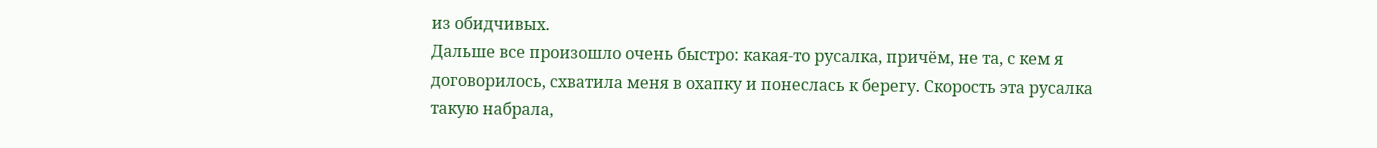из обидчивых.
Дальше все произошло очень быстро: какая-то русалка, причём, не та, с кем я договорилось, схватила меня в охапку и понеслась к берегу. Скорость эта русалка такую набрала,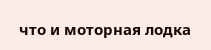что и моторная лодка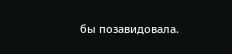бы позавидовала.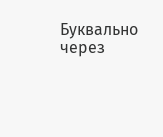Буквально через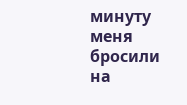минуту меня бросили на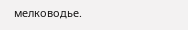мелководье.